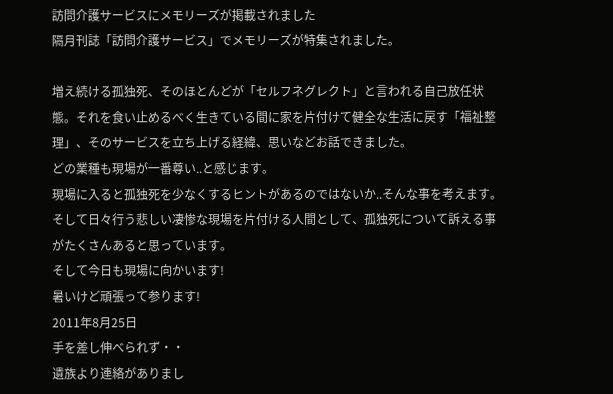訪問介護サービスにメモリーズが掲載されました
隔月刊誌「訪問介護サービス」でメモリーズが特集されました。

増え続ける孤独死、そのほとんどが「セルフネグレクト」と言われる自己放任状態。それを食い止めるべく生きている間に家を片付けて健全な生活に戻す「福祉整理」、そのサービスを立ち上げる経緯、思いなどお話できました。
どの業種も現場が一番尊い..と感じます。
現場に入ると孤独死を少なくするヒントがあるのではないか..そんな事を考えます。
そして日々行う悲しい凄惨な現場を片付ける人間として、孤独死について訴える事がたくさんあると思っています。
そして今日も現場に向かいます!
暑いけど頑張って参ります!
2011年8月25日
手を差し伸べられず・・
遺族より連絡がありまし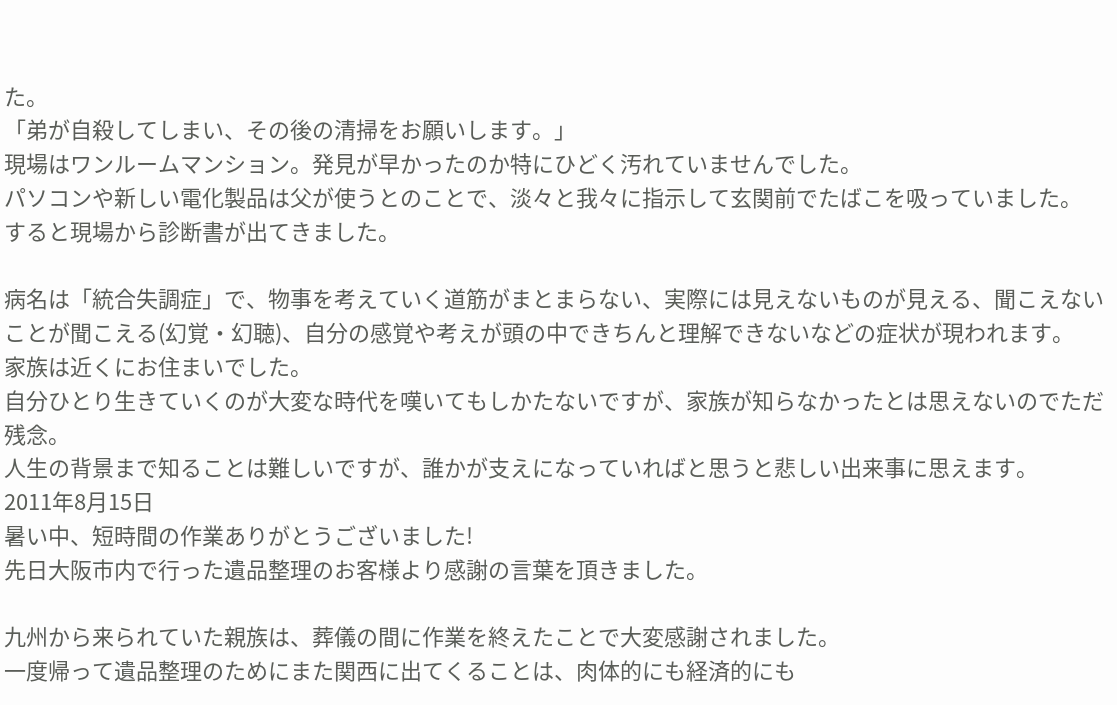た。
「弟が自殺してしまい、その後の清掃をお願いします。」
現場はワンルームマンション。発見が早かったのか特にひどく汚れていませんでした。
パソコンや新しい電化製品は父が使うとのことで、淡々と我々に指示して玄関前でたばこを吸っていました。
すると現場から診断書が出てきました。

病名は「統合失調症」で、物事を考えていく道筋がまとまらない、実際には見えないものが見える、聞こえないことが聞こえる(幻覚・幻聴)、自分の感覚や考えが頭の中できちんと理解できないなどの症状が現われます。
家族は近くにお住まいでした。
自分ひとり生きていくのが大変な時代を嘆いてもしかたないですが、家族が知らなかったとは思えないのでただ残念。
人生の背景まで知ることは難しいですが、誰かが支えになっていればと思うと悲しい出来事に思えます。
2011年8月15日
暑い中、短時間の作業ありがとうございました!
先日大阪市内で行った遺品整理のお客様より感謝の言葉を頂きました。

九州から来られていた親族は、葬儀の間に作業を終えたことで大変感謝されました。
一度帰って遺品整理のためにまた関西に出てくることは、肉体的にも経済的にも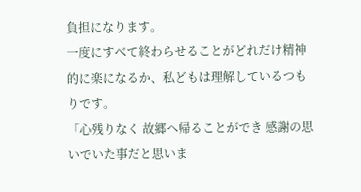負担になります。
一度にすべて終わらせることがどれだけ精神的に楽になるか、私どもは理解しているつもりです。
「心残りなく 故郷へ帰ることができ 感謝の思いでいた事だと思いま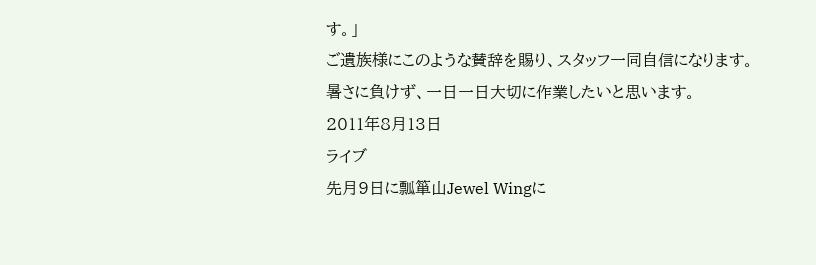す。」
ご遺族様にこのような賛辞を賜り、スタッフ一同自信になります。
暑さに負けず、一日一日大切に作業したいと思います。
2011年8月13日
ライブ
先月9日に瓢箪山Jewel Wingに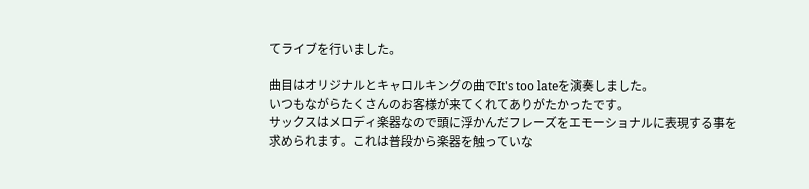てライブを行いました。

曲目はオリジナルとキャロルキングの曲でIt's too lateを演奏しました。
いつもながらたくさんのお客様が来てくれてありがたかったです。
サックスはメロディ楽器なので頭に浮かんだフレーズをエモーショナルに表現する事を求められます。これは普段から楽器を触っていな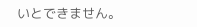いとできません。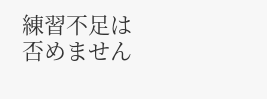練習不足は否めません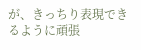が、きっちり表現できるように頑張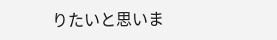りたいと思いま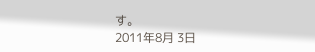す。
2011年8月 3日